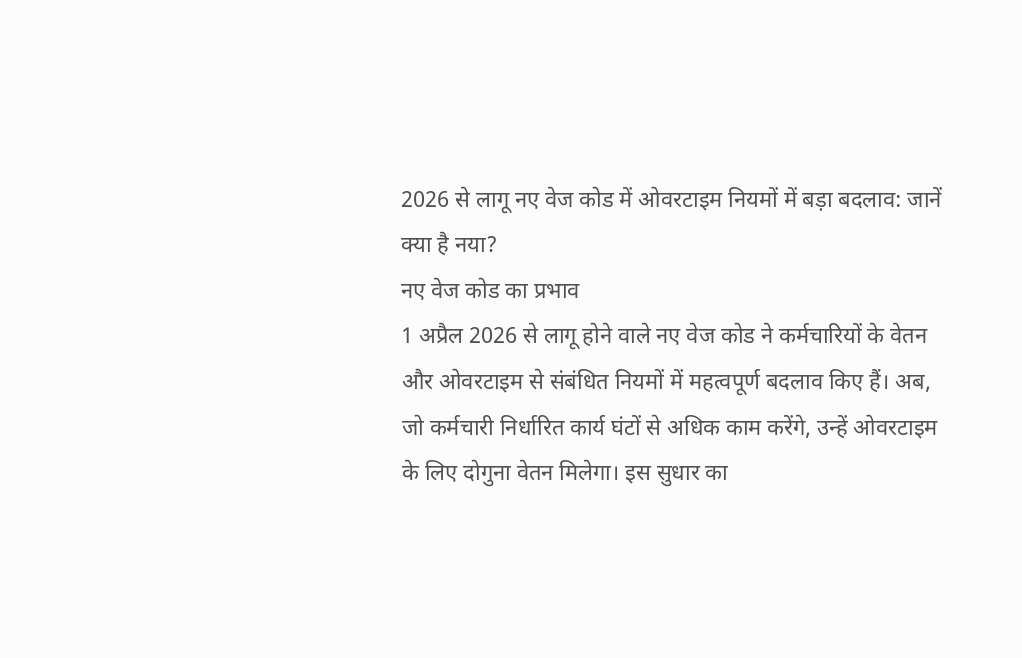2026 से लागू नए वेज कोड में ओवरटाइम नियमों में बड़ा बदलाव: जानें क्या है नया?
नए वेज कोड का प्रभाव
1 अप्रैल 2026 से लागू होने वाले नए वेज कोड ने कर्मचारियों के वेतन और ओवरटाइम से संबंधित नियमों में महत्वपूर्ण बदलाव किए हैं। अब, जो कर्मचारी निर्धारित कार्य घंटों से अधिक काम करेंगे, उन्हें ओवरटाइम के लिए दोगुना वेतन मिलेगा। इस सुधार का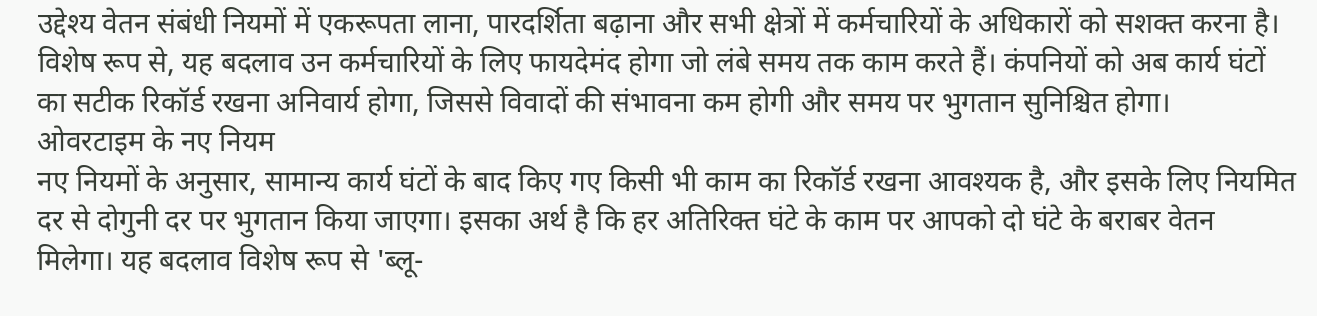उद्देश्य वेतन संबंधी नियमों में एकरूपता लाना, पारदर्शिता बढ़ाना और सभी क्षेत्रों में कर्मचारियों के अधिकारों को सशक्त करना है। विशेष रूप से, यह बदलाव उन कर्मचारियों के लिए फायदेमंद होगा जो लंबे समय तक काम करते हैं। कंपनियों को अब कार्य घंटों का सटीक रिकॉर्ड रखना अनिवार्य होगा, जिससे विवादों की संभावना कम होगी और समय पर भुगतान सुनिश्चित होगा।
ओवरटाइम के नए नियम
नए नियमों के अनुसार, सामान्य कार्य घंटों के बाद किए गए किसी भी काम का रिकॉर्ड रखना आवश्यक है, और इसके लिए नियमित दर से दोगुनी दर पर भुगतान किया जाएगा। इसका अर्थ है कि हर अतिरिक्त घंटे के काम पर आपको दो घंटे के बराबर वेतन मिलेगा। यह बदलाव विशेष रूप से 'ब्लू-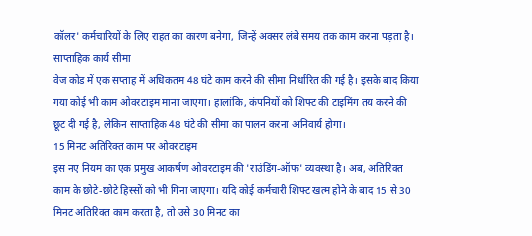कॉलर' कर्मचारियों के लिए राहत का कारण बनेगा, जिन्हें अक्सर लंबे समय तक काम करना पड़ता है।
साप्ताहिक कार्य सीमा
वेज कोड में एक सप्ताह में अधिकतम 48 घंटे काम करने की सीमा निर्धारित की गई है। इसके बाद किया गया कोई भी काम ओवरटाइम माना जाएगा। हालांकि, कंपनियों को शिफ्ट की टाइमिंग तय करने की छूट दी गई है, लेकिन साप्ताहिक 48 घंटे की सीमा का पालन करना अनिवार्य होगा।
15 मिनट अतिरिक्त काम पर ओवरटाइम
इस नए नियम का एक प्रमुख आकर्षण ओवरटाइम की 'राउंडिंग-ऑफ' व्यवस्था है। अब, अतिरिक्त काम के छोटे-छोटे हिस्सों को भी गिना जाएगा। यदि कोई कर्मचारी शिफ्ट खत्म होने के बाद 15 से 30 मिनट अतिरिक्त काम करता है, तो उसे 30 मिनट का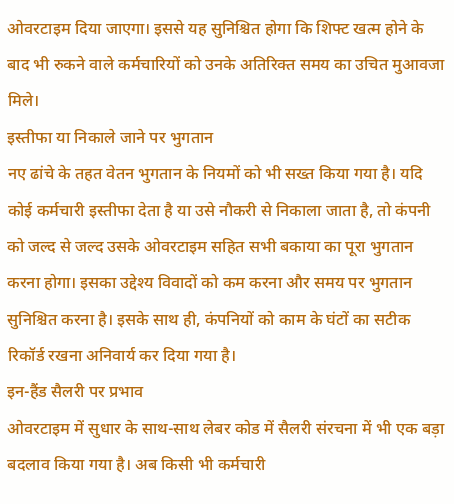ओवरटाइम दिया जाएगा। इससे यह सुनिश्चित होगा कि शिफ्ट खत्म होने के बाद भी रुकने वाले कर्मचारियों को उनके अतिरिक्त समय का उचित मुआवजा मिले।
इस्तीफा या निकाले जाने पर भुगतान
नए ढांचे के तहत वेतन भुगतान के नियमों को भी सख्त किया गया है। यदि कोई कर्मचारी इस्तीफा देता है या उसे नौकरी से निकाला जाता है, तो कंपनी को जल्द से जल्द उसके ओवरटाइम सहित सभी बकाया का पूरा भुगतान करना होगा। इसका उद्देश्य विवादों को कम करना और समय पर भुगतान सुनिश्चित करना है। इसके साथ ही, कंपनियों को काम के घंटों का सटीक रिकॉर्ड रखना अनिवार्य कर दिया गया है।
इन-हैंड सैलरी पर प्रभाव
ओवरटाइम में सुधार के साथ-साथ लेबर कोड में सैलरी संरचना में भी एक बड़ा बदलाव किया गया है। अब किसी भी कर्मचारी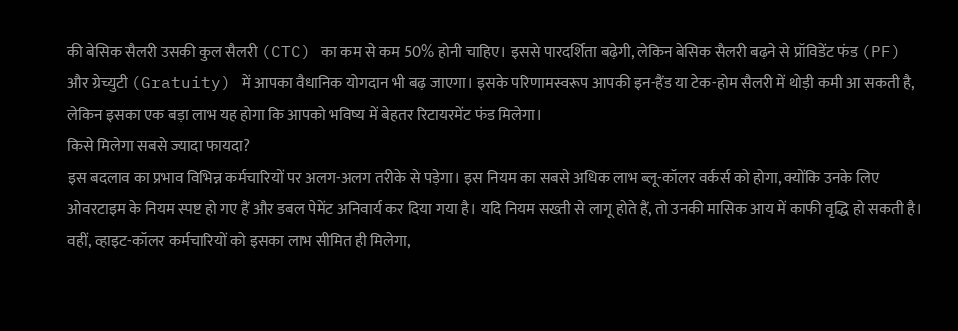की बेसिक सैलरी उसकी कुल सैलरी (CTC) का कम से कम 50% होनी चाहिए। इससे पारदर्शिता बढ़ेगी, लेकिन बेसिक सैलरी बढ़ने से प्रॉविडेंट फंड (PF) और ग्रेच्युटी (Gratuity) में आपका वैधानिक योगदान भी बढ़ जाएगा। इसके परिणामस्वरूप आपकी इन-हैंड या टेक-होम सैलरी में थोड़ी कमी आ सकती है, लेकिन इसका एक बड़ा लाभ यह होगा कि आपको भविष्य में बेहतर रिटायरमेंट फंड मिलेगा।
किसे मिलेगा सबसे ज्यादा फायदा?
इस बदलाव का प्रभाव विभिन्न कर्मचारियों पर अलग-अलग तरीके से पड़ेगा। इस नियम का सबसे अधिक लाभ ब्लू-कॉलर वर्कर्स को होगा, क्योंकि उनके लिए ओवरटाइम के नियम स्पष्ट हो गए हैं और डबल पेमेंट अनिवार्य कर दिया गया है। यदि नियम सख्ती से लागू होते हैं, तो उनकी मासिक आय में काफी वृद्धि हो सकती है। वहीं, व्हाइट-कॉलर कर्मचारियों को इसका लाभ सीमित ही मिलेगा,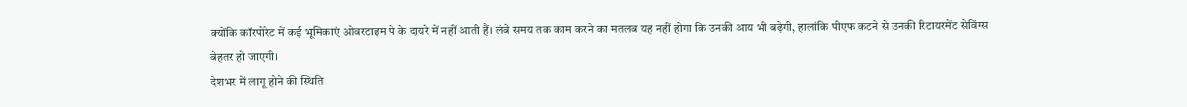क्योंकि कॉरपोरेट में कई भूमिकाएं ओवरटाइम पे के दायरे में नहीं आती हैं। लंबे समय तक काम करने का मतलब यह नहीं होगा कि उनकी आय भी बढ़ेगी, हालांकि पीएफ कटने से उनकी रिटायरमेंट सेविंग्स बेहतर हो जाएगी।
देशभर में लागू होने की स्थिति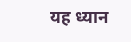यह ध्यान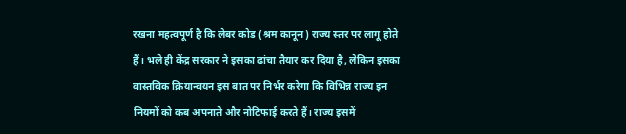रखना महत्वपूर्ण है कि लेबर कोड (श्रम कानून) राज्य स्तर पर लागू होते हैं। भले ही केंद्र सरकार ने इसका ढांचा तैयार कर दिया है, लेकिन इसका वास्तविक क्रियान्वयन इस बात पर निर्भर करेगा कि विभिन्न राज्य इन नियमों को कब अपनाते और नोटिफाई करते हैं। राज्य इसमें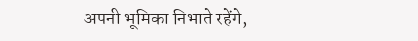अपनी भूमिका निभाते रहेंगे,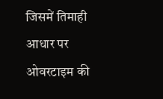जिसमें तिमाही आधार पर ओवरटाइम की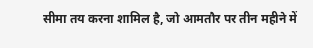सीमा तय करना शामिल है, जो आमतौर पर तीन महीने में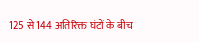125 से 144 अतिरिक्त घंटों के बीच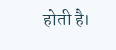होती है।